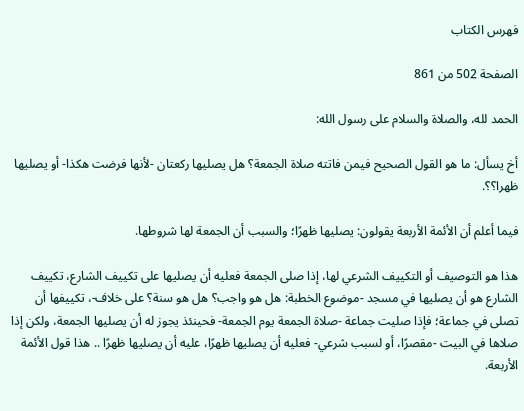فهرس الكتاب

الصفحة 502 من 861

الحمد لله، والصلاة والسلام على رسول الله:

أخ يسأل: ما هو القول الصحيح فيمن فاتته صلاة الجمعة؟ هل يصليها ركعتان -لأنها فرضت هكذا- أو يصليها ظهرا؟؟.

فيما أعلم أن الأئمة الأربعة يقولون: يصليها ظهرًا؛ والسبب أن الجمعة لها شروطها.

هذا هو التوصيف أو التكييف الشرعي لها، إذا صلى الجمعة فعليه أن يصليها على تكييف الشارع، تكييف الشارع هو أن يصليها في مسجد -موضوع الخطبة: هل هو واجب؟ هل هو سنة؟ على خلاف-، تكييفها أن تصلى في جماعة؛ فإذا صليت جماعة -صلاة الجمعة يوم الجمعة- فحينئذ يجوز له أن يصليها الجمعة، ولكن إذا صلاها في البيت -مقصرًا، أو لسبب شرعي- فعليه أن يصليها ظهرًا، عليه أن يصليها ظهرًا .. هذا قول الأئمة الأربعة.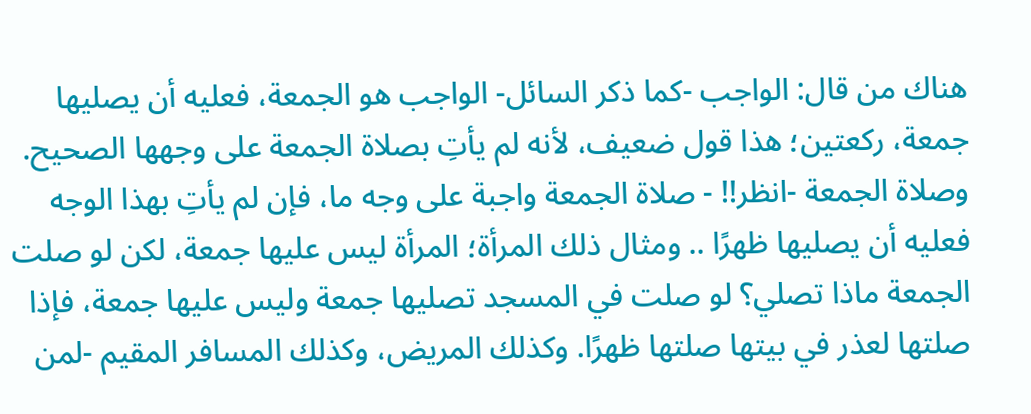هناك من قال: الواجب -كما ذكر السائل- الواجب هو الجمعة، فعليه أن يصليها جمعة، ركعتين؛ هذا قول ضعيف، لأنه لم يأتِ بصلاة الجمعة على وجهها الصحيح. وصلاة الجمعة -انظر!! - صلاة الجمعة واجبة على وجه ما، فإن لم يأتِ بهذا الوجه فعليه أن يصليها ظهرًا .. ومثال ذلك المرأة؛ المرأة ليس عليها جمعة، لكن لو صلت الجمعة ماذا تصلي؟ لو صلت في المسجد تصليها جمعة وليس عليها جمعة، فإذا صلتها لعذر في بيتها صلتها ظهرًا. وكذلك المريض، وكذلك المسافر المقيم -لمن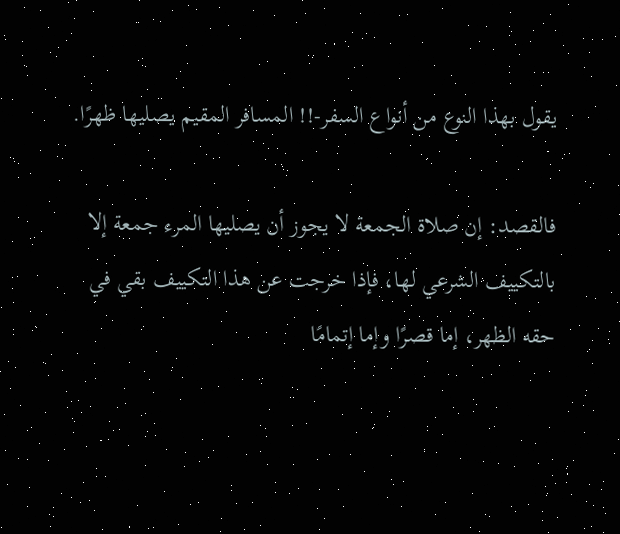يقول بهذا النوع من أنواع السفر-!! المسافر المقيم يصليها ظهرًا.

فالقصد: إن صلاة الجمعة لا يجوز أن يصليها المرء جمعة إلا بالتكييف الشرعي لها، فإذا خرجت عن هذا التكييف بقي في حقه الظهر، إما قصرًا وإما إتمامًا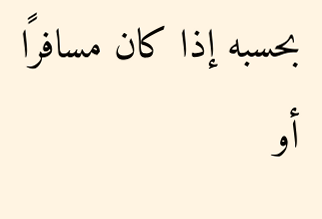بحسبه إذا كان مسافرًا أو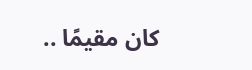كان مقيمًا ..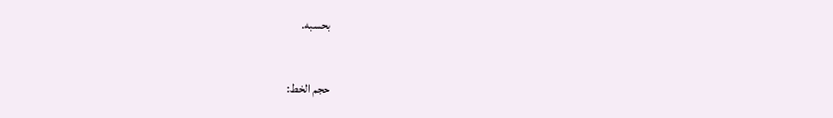بحسبه.

حجم الخط: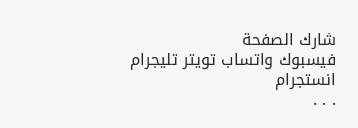شارك الصفحة
فيسبوك واتساب تويتر تليجرام انستجرام
. . .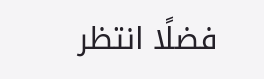فضلًا انتظر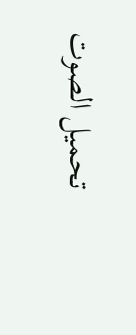تحميل الصوت